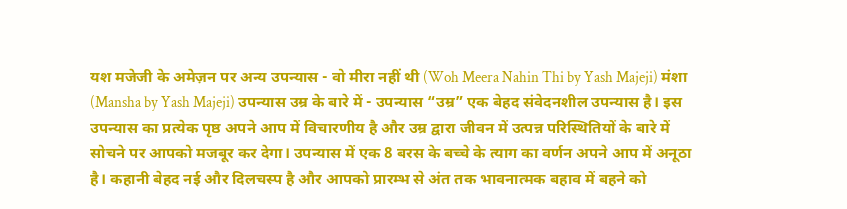यश मजेजी के अमेज़न पर अन्य उपन्यास - वो मीरा नहीं थी (Woh Meera Nahin Thi by Yash Majeji) मंशा (Mansha by Yash Majeji) उपन्यास उम्र के बारे में - उपन्यास “उम्र” एक बेहद संवेदनशील उपन्यास है। इस उपन्यास का प्रत्येक पृष्ठ अपने आप में विचारणीय है और उम्र द्वारा जीवन में उत्पन्न परिस्थितियों के बारे में सोचने पर आपको मजबूर कर देगा। उपन्यास में एक 8 बरस के बच्चे के त्याग का वर्णन अपने आप में अनूठा है। कहानी बेहद नई और दिलचस्प है और आपको प्रारम्भ से अंत तक भावनात्मक बहाव में बहने को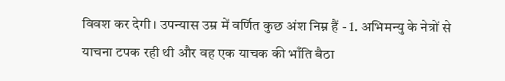विवश कर देगी। उपन्यास उम्र में वर्णित कुछ अंश निम्न हैं - 1. अभिमन्यु के नेत्रों से याचना टपक रही थी और वह एक याचक की भाँति बैठा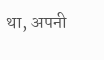था, अपनी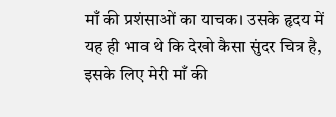माँ की प्रशंसाओं का याचक। उसके हृदय में यह ही भाव थे कि देखो कैसा सुंदर चित्र है, इसके लिए मेरी माँ की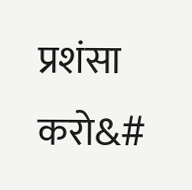प्रशंसा करो&#